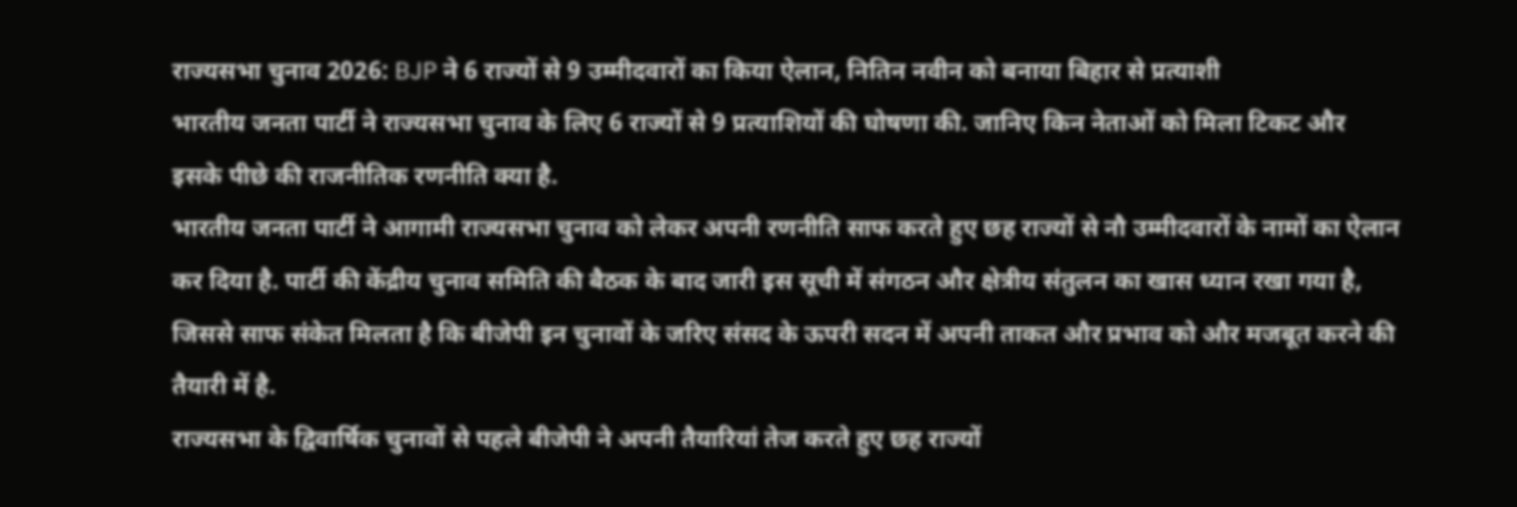राज्यसभा चुनाव 2026: BJP ने 6 राज्यों से 9 उम्मीदवारों का किया ऐलान, नितिन नवीन को बनाया बिहार से प्रत्याशी
भारतीय जनता पार्टी ने राज्यसभा चुनाव के लिए 6 राज्यों से 9 प्रत्याशियों की घोषणा की. जानिए किन नेताओं को मिला टिकट और इसके पीछे की राजनीतिक रणनीति क्या है.
भारतीय जनता पार्टी ने आगामी राज्यसभा चुनाव को लेकर अपनी रणनीति साफ करते हुए छह राज्यों से नौ उम्मीदवारों के नामों का ऐलान कर दिया है. पार्टी की केंद्रीय चुनाव समिति की बैठक के बाद जारी इस सूची में संगठन और क्षेत्रीय संतुलन का खास ध्यान रखा गया है, जिससे साफ संकेत मिलता है कि बीजेपी इन चुनावों के जरिए संसद के ऊपरी सदन में अपनी ताकत और प्रभाव को और मजबूत करने की तैयारी में है.
राज्यसभा के द्विवार्षिक चुनावों से पहले बीजेपी ने अपनी तैयारियां तेज करते हुए छह राज्यों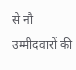से नौ उम्मीदवारों की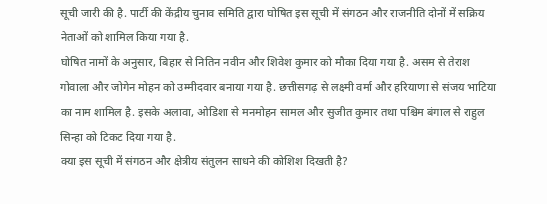सूची जारी की है. पार्टी की केंद्रीय चुनाव समिति द्वारा घोषित इस सूची में संगठन और राजनीति दोनों में सक्रिय नेताओं को शामिल किया गया है.
घोषित नामों के अनुसार, बिहार से नितिन नवीन और शिवेश कुमार को मौका दिया गया है. असम से तेराश गोवाला और जोगेन मोहन को उम्मीदवार बनाया गया है. छत्तीसगढ़ से लक्ष्मी वर्मा और हरियाणा से संजय भाटिया का नाम शामिल है. इसके अलावा, ओडिशा से मनमोहन सामल और सुजीत कुमार तथा पश्चिम बंगाल से राहुल सिन्हा को टिकट दिया गया है.
क्या इस सूची में संगठन और क्षेत्रीय संतुलन साधने की कोशिश दिखती है?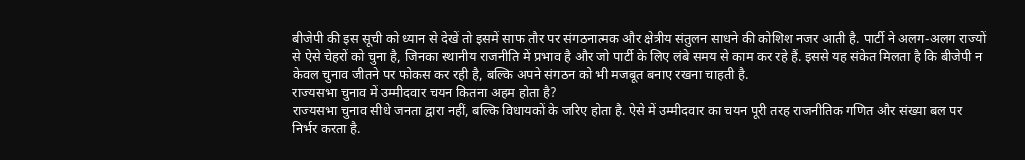बीजेपी की इस सूची को ध्यान से देखें तो इसमें साफ तौर पर संगठनात्मक और क्षेत्रीय संतुलन साधने की कोशिश नजर आती है. पार्टी ने अलग-अलग राज्यों से ऐसे चेहरों को चुना है, जिनका स्थानीय राजनीति में प्रभाव है और जो पार्टी के लिए लंबे समय से काम कर रहे हैं. इससे यह संकेत मिलता है कि बीजेपी न केवल चुनाव जीतने पर फोकस कर रही है, बल्कि अपने संगठन को भी मजबूत बनाए रखना चाहती है.
राज्यसभा चुनाव में उम्मीदवार चयन कितना अहम होता है?
राज्यसभा चुनाव सीधे जनता द्वारा नहीं, बल्कि विधायकों के जरिए होता है. ऐसे में उम्मीदवार का चयन पूरी तरह राजनीतिक गणित और संख्या बल पर निर्भर करता है.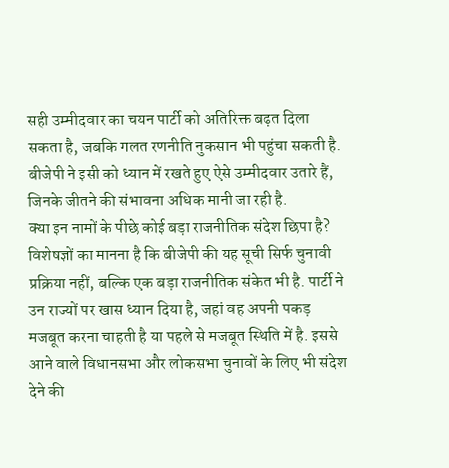सही उम्मीदवार का चयन पार्टी को अतिरिक्त बढ़त दिला सकता है, जबकि गलत रणनीति नुकसान भी पहुंचा सकती है. बीजेपी ने इसी को ध्यान में रखते हुए ऐसे उम्मीदवार उतारे हैं, जिनके जीतने की संभावना अधिक मानी जा रही है.
क्या इन नामों के पीछे कोई बड़ा राजनीतिक संदेश छिपा है?
विशेषज्ञों का मानना है कि बीजेपी की यह सूची सिर्फ चुनावी प्रक्रिया नहीं, बल्कि एक बड़ा राजनीतिक संकेत भी है. पार्टी ने उन राज्यों पर खास ध्यान दिया है, जहां वह अपनी पकड़ मजबूत करना चाहती है या पहले से मजबूत स्थिति में है. इससे आने वाले विधानसभा और लोकसभा चुनावों के लिए भी संदेश देने की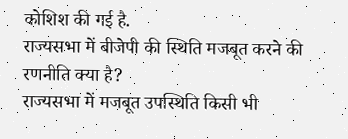कोशिश की गई है.
राज्यसभा में बीजेपी की स्थिति मजबूत करने की रणनीति क्या है?
राज्यसभा में मजबूत उपस्थिति किसी भी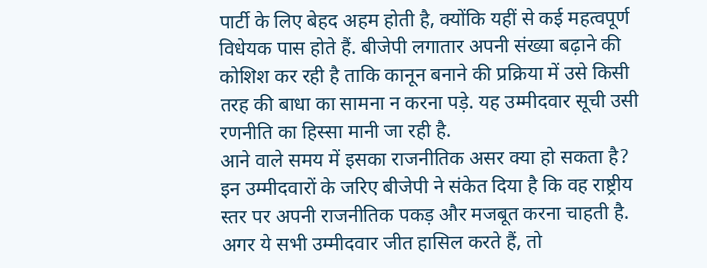पार्टी के लिए बेहद अहम होती है, क्योंकि यहीं से कई महत्वपूर्ण विधेयक पास होते हैं. बीजेपी लगातार अपनी संख्या बढ़ाने की कोशिश कर रही है ताकि कानून बनाने की प्रक्रिया में उसे किसी तरह की बाधा का सामना न करना पड़े. यह उम्मीदवार सूची उसी रणनीति का हिस्सा मानी जा रही है.
आने वाले समय में इसका राजनीतिक असर क्या हो सकता है?
इन उम्मीदवारों के जरिए बीजेपी ने संकेत दिया है कि वह राष्ट्रीय स्तर पर अपनी राजनीतिक पकड़ और मजबूत करना चाहती है. अगर ये सभी उम्मीदवार जीत हासिल करते हैं, तो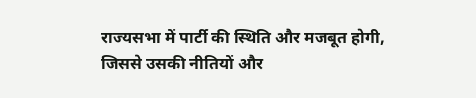राज्यसभा में पार्टी की स्थिति और मजबूत होगी, जिससे उसकी नीतियों और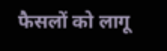फैसलों को लागू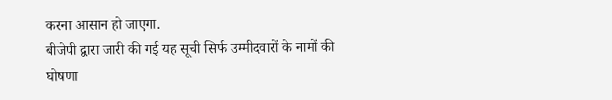करना आसान हो जाएगा.
बीजेपी द्वारा जारी की गई यह सूची सिर्फ उम्मीदवारों के नामों की घोषणा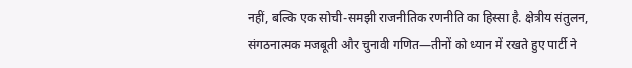नहीं, बल्कि एक सोची-समझी राजनीतिक रणनीति का हिस्सा है. क्षेत्रीय संतुलन, संगठनात्मक मजबूती और चुनावी गणित—तीनों को ध्यान में रखते हुए पार्टी ने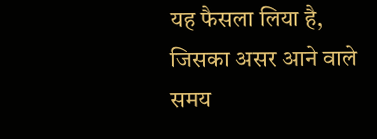यह फैसला लिया है, जिसका असर आने वाले समय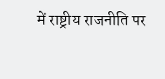में राष्ट्रीय राजनीति पर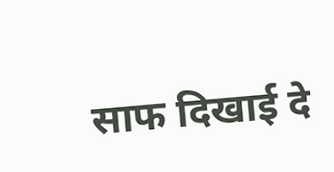साफ दिखाई दे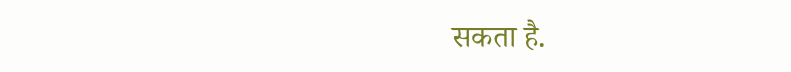सकता है.